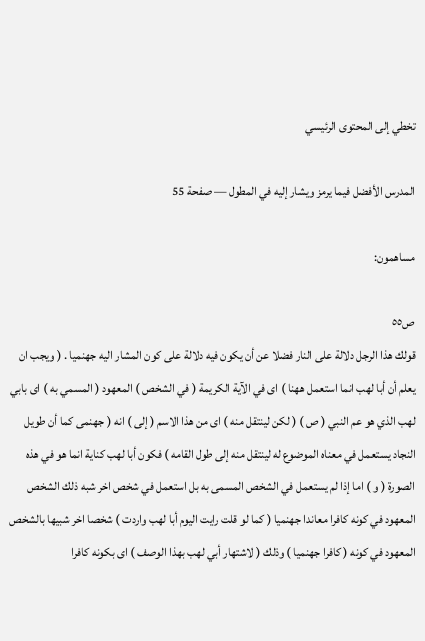تخطي إلى المحتوى الرئيسي

المدرس الأفضل فيما يرمز ويشار إليه في المطول — صفحة 55

مساهمون:

ص٥٥
قولك هذا الرجل دلالة على النار فضلا عن أن يكون فيه دلالة على كون المشار اليه جهنميا . ( ويجب ان يعلم أن أبا لهب انما استعمل ههنا ) اى في الآية الكريمة ( في الشخص ) المعهود ( المسمي به ) اى بابي لهب الذي هو عم النبي ( ص ) ( لكن لينتقل منه ) اى من هذا الاسم ( إلى ) انه ( جهنمى كما أن طويل النجاد يستعمل في معناه الموضوع له لينتقل منه إلى طول القامه ) فكون أبا لهب كناية انما هو في هذه الصورة ( و ) اما إذا لم يستعمل في الشخص المسمى به بل استعمل في شخص اخر شبه ذلك الشخص المعهود في كونه كافرا معاندا جهنميا ( كما لو قلت رايت اليوم أبا لهب واردت ) شخصا اخر شبيها بالشخص المعهود في كونه ( كافرا جهنميا ) وذلك ( لاشتهار أبي لهب بهذا الوصف ) اى بكونه كافرا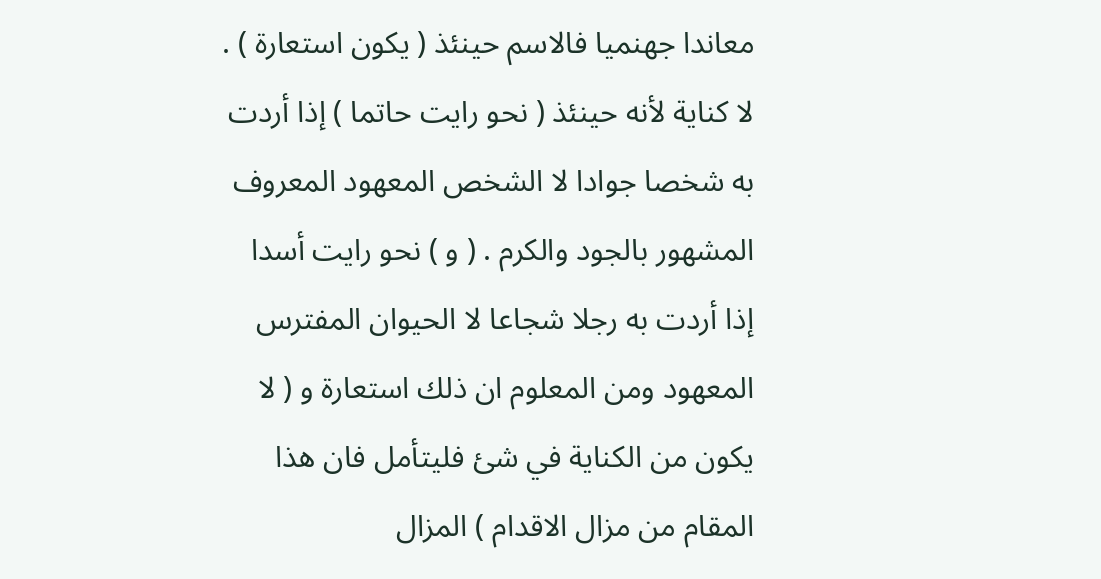معاندا جهنميا فالاسم حينئذ ( يكون استعارة ) . لا كناية لأنه حينئذ ( نحو رايت حاتما ) إذا أردت به شخصا جوادا لا الشخص المعهود المعروف المشهور بالجود والكرم . ( و ) نحو رايت أسدا إذا أردت به رجلا شجاعا لا الحيوان المفترس المعهود ومن المعلوم ان ذلك استعارة و ( لا يكون من الكناية في شئ فليتأمل فان هذا المقام من مزال الاقدام ) المزال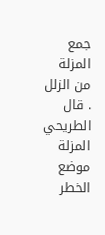جمع المزلة من الزلل . قال الطريحي المزلة موضع الخطر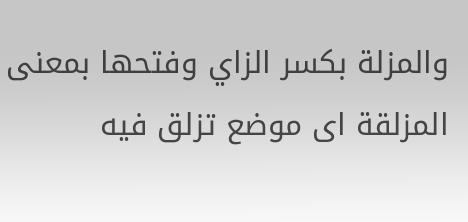والمزلة بكسر الزاي وفتحها بمعنى المزلقة اى موضع تزلق فيه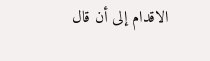الاقدام إلى أن قال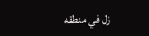زل في منطقه